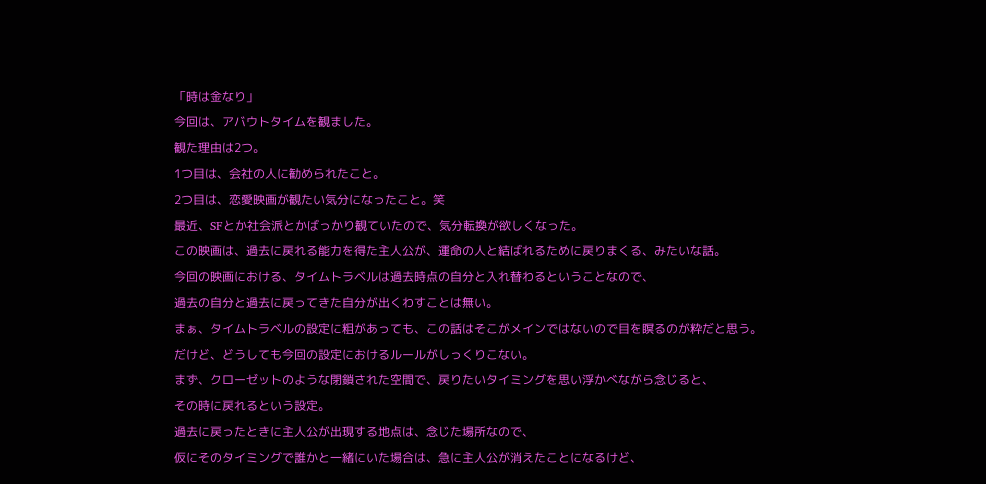「時は金なり」
今回は、アバウトタイムを観ました。
観た理由は2つ。
1つ目は、会社の人に勧められたこと。
2つ目は、恋愛映画が観たい気分になったこと。笑
最近、SFとか社会派とかばっかり観ていたので、気分転換が欲しくなった。
この映画は、過去に戻れる能力を得た主人公が、運命の人と結ばれるために戻りまくる、みたいな話。
今回の映画における、タイムトラベルは過去時点の自分と入れ替わるということなので、
過去の自分と過去に戻ってきた自分が出くわすことは無い。
まぁ、タイムトラベルの設定に粗があっても、この話はそこがメインではないので目を瞑るのが粋だと思う。
だけど、どうしても今回の設定におけるルールがしっくりこない。
まず、クローゼットのような閉鎖された空間で、戻りたいタイミングを思い浮かべながら念じると、
その時に戻れるという設定。
過去に戻ったときに主人公が出現する地点は、念じた場所なので、
仮にそのタイミングで誰かと一緒にいた場合は、急に主人公が消えたことになるけど、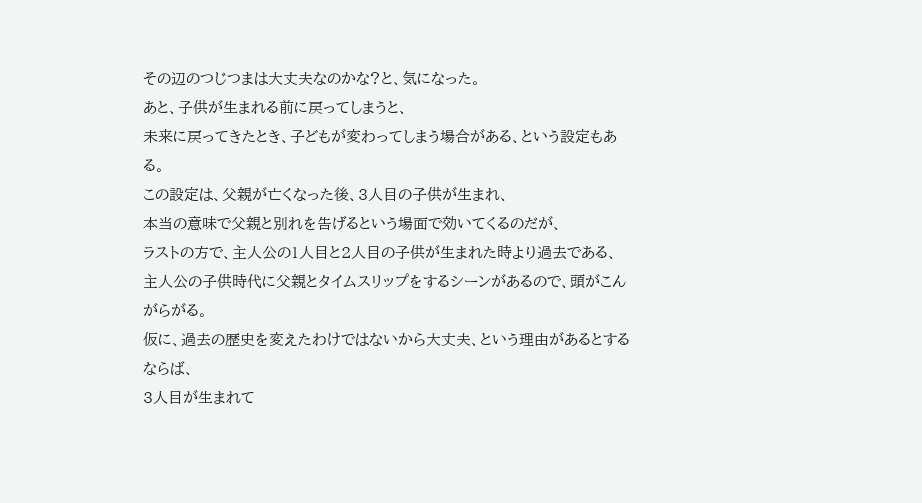その辺のつじつまは大丈夫なのかな?と、気になった。
あと、子供が生まれる前に戻ってしまうと、
未来に戻ってきたとき、子どもが変わってしまう場合がある、という設定もある。
この設定は、父親が亡くなった後、3人目の子供が生まれ、
本当の意味で父親と別れを告げるという場面で効いてくるのだが、
ラストの方で、主人公の1人目と2人目の子供が生まれた時より過去である、
主人公の子供時代に父親とタイムスリップをするシーンがあるので、頭がこんがらがる。
仮に、過去の歴史を変えたわけではないから大丈夫、という理由があるとするならば、
3人目が生まれて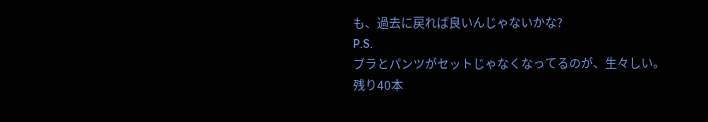も、過去に戻れば良いんじゃないかな?
P.S.
ブラとパンツがセットじゃなくなってるのが、生々しい。
残り40本